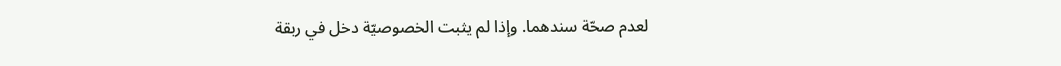لعدم صحّة سندهما. وإذا لم يثبت الخصوصيّة دخل في ربقة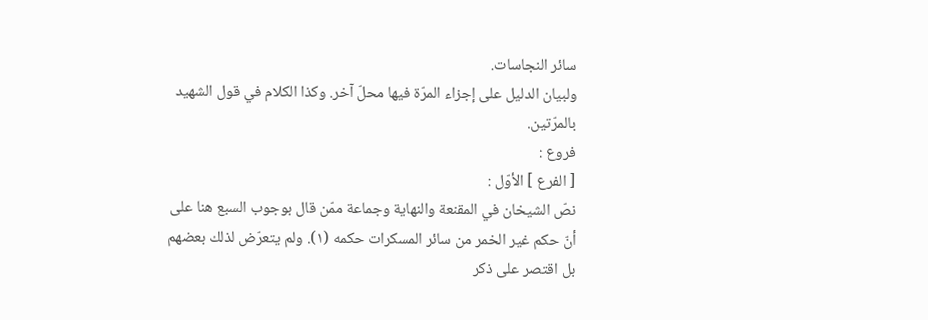سائر النجاسات.
ولبيان الدليل على إجزاء المرّة فيها محلّ آخر. وكذا الكلام في قول الشهيد بالمرّتين.
فروع :
[ الفرع ] الأوّل :
نصّ الشيخان في المقنعة والنهاية وجماعة ممّن قال بوجوب السبع هنا على أنّ حكم غير الخمر من سائر المسكرات حكمه (١). ولم يتعرّض لذلك بعضهم بل اقتصر على ذكر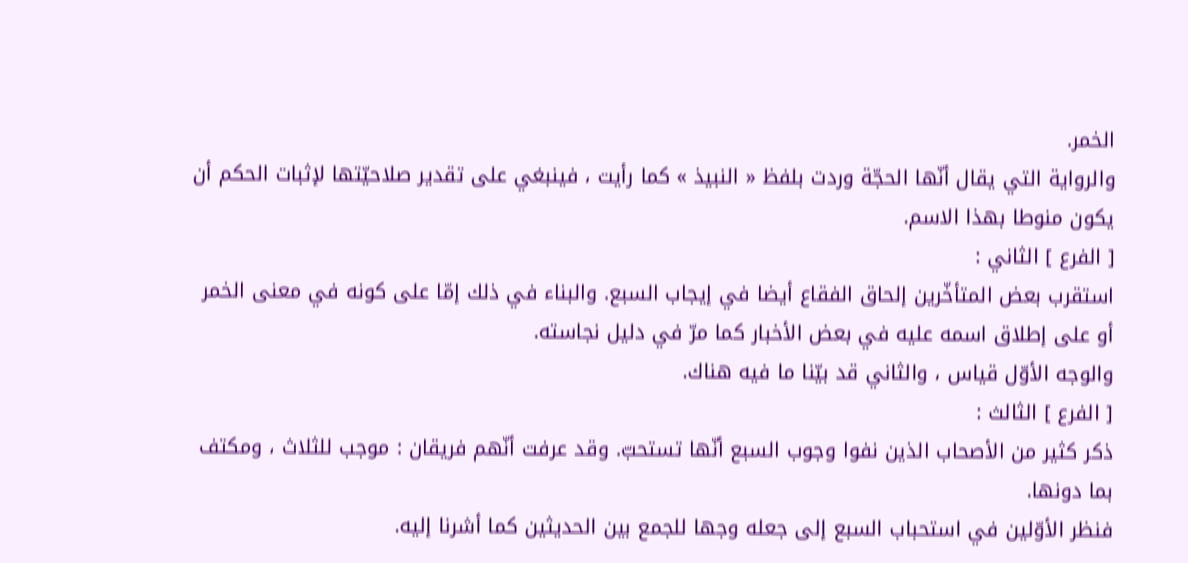الخمر.
والرواية التي يقال أنّها الحجّة وردت بلفظ « النبيذ » كما رأيت ، فينبغي على تقدير صلاحيّتها لإثبات الحكم أن يكون منوطا بهذا الاسم.
[ الفرع ] الثاني :
استقرب بعض المتأخّرين إلحاق الفقاع أيضا في إيجاب السبع. والبناء في ذلك إمّا على كونه في معنى الخمر أو على إطلاق اسمه عليه في بعض الأخبار كما مرّ في دليل نجاسته.
والوجه الأوّل قياس ، والثاني قد بيّنا ما فيه هناك.
[ الفرع ] الثالث :
ذكر كثير من الأصحاب الذين نفوا وجوب السبع أنّها تستحبّ. وقد عرفت أنّهم فريقان : موجب للثلاث ، ومكتف بما دونها.
فنظر الأوّلين في استحباب السبع إلى جعله وجها للجمع بين الحديثين كما أشرنا إليه.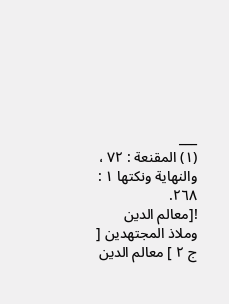___
(١) المقنعة : ٧٢ ، والنهاية ونكتها ١ : ٢٦٨.
![معالم الدين وملاذ المجتهدين [ ج ٢ ] معالم الدين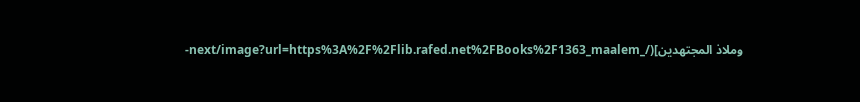وملاذ المجتهدين](/_next/image?url=https%3A%2F%2Flib.rafed.net%2FBooks%2F1363_maalem-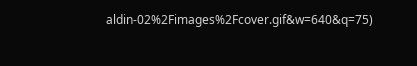aldin-02%2Fimages%2Fcover.gif&w=640&q=75)